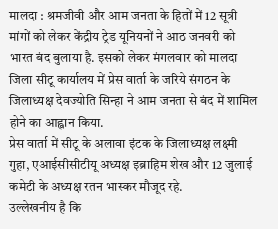मालदा : श्रमजीवी और आम जनता के हितों में 12 सूत्री मांगों को लेकर केंद्रीय ट्रेड यूनियनों ने आठ जनवरी को भारत बंद बुलाया है. इसको लेकर मंगलवार को मालदा जिला सीटू कार्यालय में प्रेस वार्ता के जरिये संगठन के जिलाध्यक्ष देवज्योति सिन्हा ने आम जनता से बंद में शामिल होने का आह्वान किया.
प्रेस वार्ता में सीटू के अलावा इंटक के जिलाध्यक्ष लक्ष्मी गुहा, एआईसीसीटीयू अध्यक्ष इब्राहिम शेख और 12 जुलाई कमेटी के अध्यक्ष रतन भास्कर मौजूद रहे.
उल्लेखनीय है कि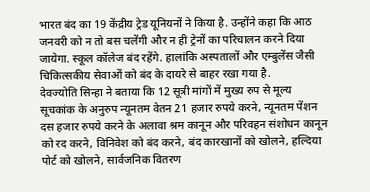भारत बंद का 19 केंद्रीय ट्रेड यूनियनों ने किया है. उन्होंने कहा कि आठ जनवरी को न तो बस चलेंगी और न ही ट्रेनों का परिचालन करने दिया जायेगा. स्कूल कॉलेज बंद रहेंगे. हालांकि अस्पतालों और एम्बुलेंस जैसी चिकित्सकीय सेवाओं को बंद के दायरे से बाहर रखा गया है.
देवज्योति सिन्हा ने बताया कि 12 सूत्री मांगों में मुख्य रुप से मूल्य सूचकांक के अनुरुप न्यूनतम वेतन 21 हजार रुपये करने, न्यूनतम पेंशन दस हजार रुपये करने के अलावा श्रम कानून और परिवहन संशोधन कानून को रद करने, विनिवेश को बंद करने, बंद कारखानों को खोलने, हल्दिया पोर्ट को खोलने, सार्वजनिक वितरण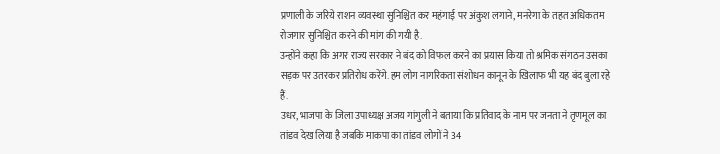प्रणाली के जरिये राशन व्यवस्था सुनिश्चित कर महंगाई पर अंकुश लगाने, मनरेगा के तहत अधिकतम रोजगार सुनिश्चित करने की मांग की गयी है.
उन्होंने कहा कि अगर राज्य सरकार ने बंद को विफल करने का प्रयास किया तो श्रमिक संगठन उसका सड़क पर उतरकर प्रतिरोध करेंगे. हम लोग नागरिकता संशोधन कानून के खिलाफ भी यह बंद बुला रहे हैं.
उधर, भाजपा के जिला उपाध्यक्ष अजय गांगुली ने बताया कि प्रतिवाद के नाम पर जनता ने तृणमूल का तांडव देख लिया है जबकि माकपा का तांडव लोगों ने 34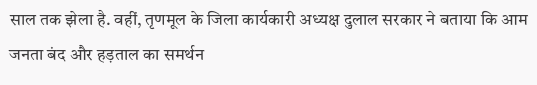साल तक झेला है. वहीं, तृणमूल के जिला कार्यकारी अध्यक्ष दुलाल सरकार ने बताया कि आम जनता बंद और हड़ताल का समर्थन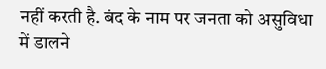नहीं करती है. बंद के नाम पर जनता को असुविधा में डालने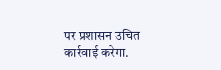पर प्रशासन उचित कार्रवाई करेगा.